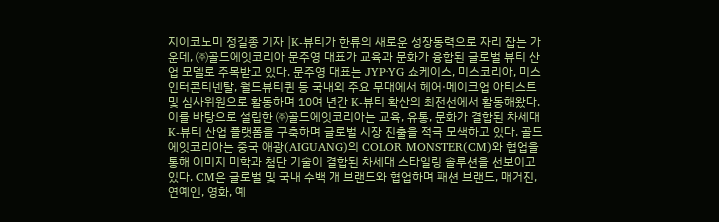지이코노미 정길종 기자 |K-뷰티가 한류의 새로운 성장동력으로 자리 잡는 가운데, ㈜골드에잇코리아 문주영 대표가 교육과 문화가 융합된 글로벌 뷰티 산업 모델로 주목받고 있다. 문주영 대표는 JYP·YG 쇼케이스, 미스코리아, 미스 인터콘티넨탈, 월드뷰티퀸 등 국내외 주요 무대에서 헤어·메이크업 아티스트 및 심사위원으로 활동하며 10여 년간 K-뷰티 확산의 최전선에서 활동해왔다. 이를 바탕으로 설립한 ㈜골드에잇코리아는 교육, 유통, 문화가 결합된 차세대 K-뷰티 산업 플랫폼을 구축하며 글로벌 시장 진출을 적극 모색하고 있다. 골드에잇코리아는 중국 애광(AIGUANG)의 COLOR MONSTER(CM)와 협업을 통해 이미지 미학과 첨단 기술이 결합된 차세대 스타일링 솔루션을 선보이고 있다. CM은 글로벌 및 국내 수백 개 브랜드와 협업하며 패션 브랜드, 매거진, 연예인, 영화, 예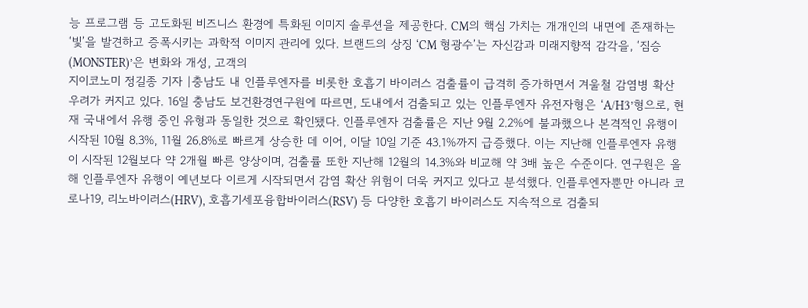능 프로그램 등 고도화된 비즈니스 환경에 특화된 이미지 솔루션을 제공한다. CM의 핵심 가치는 개개인의 내면에 존재하는 ‘빛’을 발견하고 증폭시키는 과학적 이미지 관리에 있다. 브랜드의 상징 ‘CM 형광수’는 자신감과 미래지향적 감각을, ‘짐승(MONSTER)’은 변화와 개성, 고객의
지이코노미 정길종 기자 |충남도 내 인플루엔자를 비롯한 호흡기 바이러스 검출률이 급격히 증가하면서 겨울철 감염병 확산 우려가 커지고 있다. 16일 충남도 보건환경연구원에 따르면, 도내에서 검출되고 있는 인플루엔자 유전자형은 ‘A/H3’형으로, 현재 국내에서 유행 중인 유형과 동일한 것으로 확인됐다. 인플루엔자 검출률은 지난 9월 2.2%에 불과했으나 본격적인 유행이 시작된 10월 8.3%, 11월 26.8%로 빠르게 상승한 데 이어, 이달 10일 기준 43.1%까지 급증했다. 이는 지난해 인플루엔자 유행이 시작된 12월보다 약 2개월 빠른 양상이며, 검출률 또한 지난해 12월의 14.3%와 비교해 약 3배 높은 수준이다. 연구원은 올해 인플루엔자 유행이 예년보다 이르게 시작되면서 감염 확산 위험이 더욱 커지고 있다고 분석했다. 인플루엔자뿐만 아니라 코로나19, 리노바이러스(HRV), 호흡기세포융합바이러스(RSV) 등 다양한 호흡기 바이러스도 지속적으로 검출되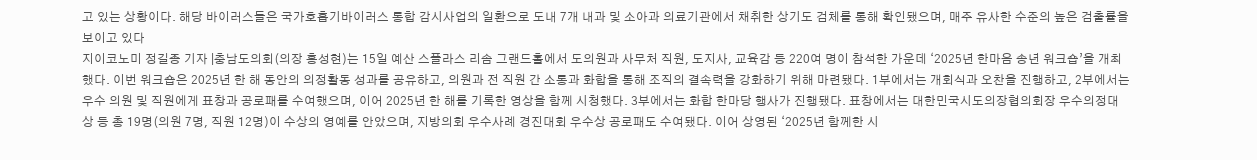고 있는 상황이다. 해당 바이러스들은 국가호흡기바이러스 통합 감시사업의 일환으로 도내 7개 내과 및 소아과 의료기관에서 채취한 상기도 검체를 통해 확인됐으며, 매주 유사한 수준의 높은 검출률을 보이고 있다
지이코노미 정길종 기자 |충남도의회(의장 홍성현)는 15일 예산 스플라스 리솜 그랜드홀에서 도의원과 사무처 직원, 도지사, 교육감 등 220여 명이 참석한 가운데 ‘2025년 한마음 송년 워크숍’을 개최했다. 이번 워크숍은 2025년 한 해 동안의 의정활동 성과를 공유하고, 의원과 전 직원 간 소통과 화합을 통해 조직의 결속력을 강화하기 위해 마련됐다. 1부에서는 개회식과 오찬을 진행하고, 2부에서는 우수 의원 및 직원에게 표창과 공로패를 수여했으며, 이어 2025년 한 해를 기록한 영상을 함께 시청했다. 3부에서는 화합 한마당 행사가 진행됐다. 표창에서는 대한민국시도의장협의회장 우수의정대상 등 총 19명(의원 7명, 직원 12명)이 수상의 영예를 안았으며, 지방의회 우수사례 경진대회 우수상 공로패도 수여됐다. 이어 상영된 ‘2025년 함께한 시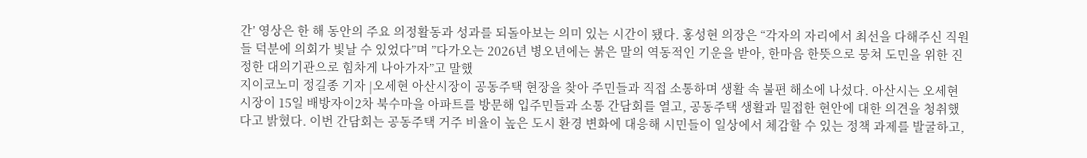간’ 영상은 한 해 동안의 주요 의정활동과 성과를 되돌아보는 의미 있는 시간이 됐다. 홍성현 의장은 “각자의 자리에서 최선을 다해주신 직원들 덕분에 의회가 빛날 수 있었다”며 ”다가오는 2026년 병오년에는 붉은 말의 역동적인 기운을 받아, 한마음 한뜻으로 뭉쳐 도민을 위한 진정한 대의기관으로 힘차게 나아가자”고 말했
지이코노미 정길종 기자 |오세현 아산시장이 공동주택 현장을 찾아 주민들과 직접 소통하며 생활 속 불편 해소에 나섰다. 아산시는 오세현 시장이 15일 배방자이2차 북수마을 아파트를 방문해 입주민들과 소통 간담회를 열고, 공동주택 생활과 밀접한 현안에 대한 의견을 청취했다고 밝혔다. 이번 간담회는 공동주택 거주 비율이 높은 도시 환경 변화에 대응해 시민들이 일상에서 체감할 수 있는 정책 과제를 발굴하고,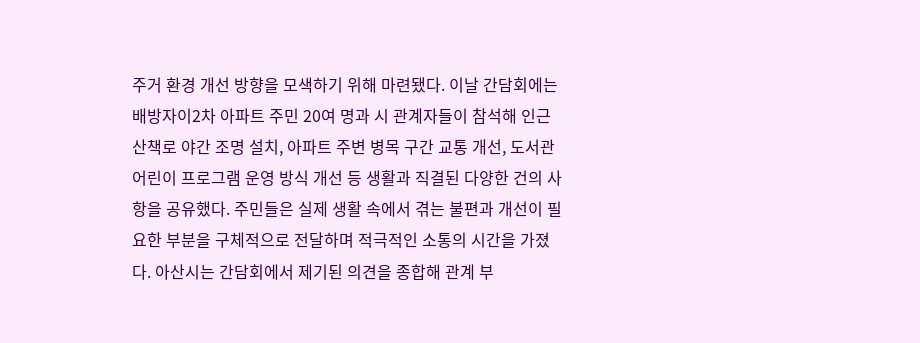주거 환경 개선 방향을 모색하기 위해 마련됐다. 이날 간담회에는 배방자이2차 아파트 주민 20여 명과 시 관계자들이 참석해 인근 산책로 야간 조명 설치, 아파트 주변 병목 구간 교통 개선, 도서관 어린이 프로그램 운영 방식 개선 등 생활과 직결된 다양한 건의 사항을 공유했다. 주민들은 실제 생활 속에서 겪는 불편과 개선이 필요한 부분을 구체적으로 전달하며 적극적인 소통의 시간을 가졌다. 아산시는 간담회에서 제기된 의견을 종합해 관계 부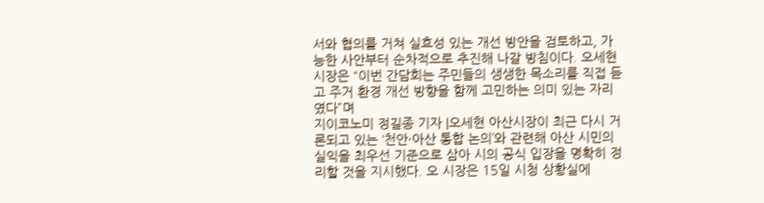서와 협의를 거쳐 실효성 있는 개선 방안을 검토하고, 가능한 사안부터 순차적으로 추진해 나갈 방침이다. 오세현 시장은 “이번 간담회는 주민들의 생생한 목소리를 직접 듣고 주거 환경 개선 방향을 함께 고민하는 의미 있는 자리였다”며
지이코노미 정길종 기자 |오세현 아산시장이 최근 다시 거론되고 있는 ‘천안·아산 통합 논의’와 관련해 아산 시민의 실익을 최우선 기준으로 삼아 시의 공식 입장을 명확히 정리할 것을 지시했다. 오 시장은 15일 시청 상황실에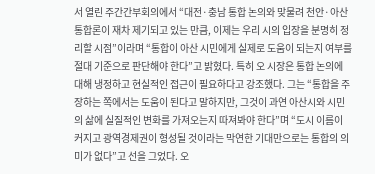서 열린 주간간부회의에서 “대전·충남 통합 논의와 맞물려 천안·아산 통합론이 재차 제기되고 있는 만큼, 이제는 우리 시의 입장을 분명히 정리할 시점”이라며 “통합이 아산 시민에게 실제로 도움이 되는지 여부를 절대 기준으로 판단해야 한다”고 밝혔다. 특히 오 시장은 통합 논의에 대해 냉정하고 현실적인 접근이 필요하다고 강조했다. 그는 “통합을 주장하는 쪽에서는 도움이 된다고 말하지만, 그것이 과연 아산시와 시민의 삶에 실질적인 변화를 가져오는지 따져봐야 한다”며 “도시 이름이 커지고 광역경제권이 형성될 것이라는 막연한 기대만으로는 통합의 의미가 없다”고 선을 그었다. 오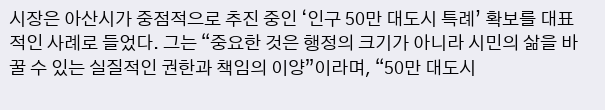시장은 아산시가 중점적으로 추진 중인 ‘인구 50만 대도시 특례’ 확보를 대표적인 사례로 들었다. 그는 “중요한 것은 행정의 크기가 아니라 시민의 삶을 바꿀 수 있는 실질적인 권한과 책임의 이양”이라며, “50만 대도시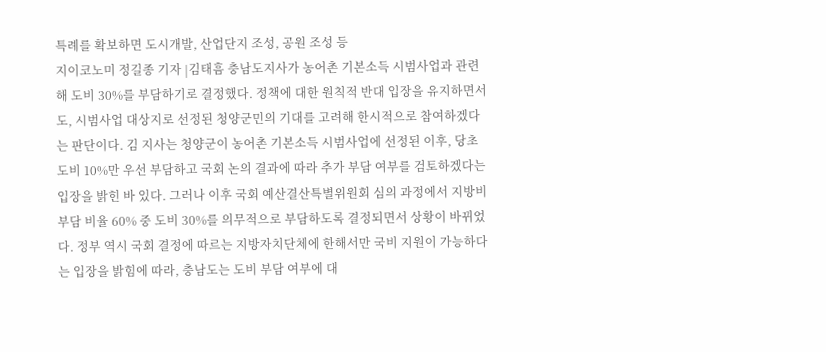특례를 확보하면 도시개발, 산업단지 조성, 공원 조성 등
지이코노미 정길종 기자 |김태흠 충남도지사가 농어촌 기본소득 시범사업과 관련해 도비 30%를 부담하기로 결정했다. 정책에 대한 원칙적 반대 입장을 유지하면서도, 시범사업 대상지로 선정된 청양군민의 기대를 고려해 한시적으로 참여하겠다는 판단이다. 김 지사는 청양군이 농어촌 기본소득 시범사업에 선정된 이후, 당초 도비 10%만 우선 부담하고 국회 논의 결과에 따라 추가 부담 여부를 검토하겠다는 입장을 밝힌 바 있다. 그러나 이후 국회 예산결산특별위원회 심의 과정에서 지방비 부담 비율 60% 중 도비 30%를 의무적으로 부담하도록 결정되면서 상황이 바뀌었다. 정부 역시 국회 결정에 따르는 지방자치단체에 한해서만 국비 지원이 가능하다는 입장을 밝힘에 따라, 충남도는 도비 부담 여부에 대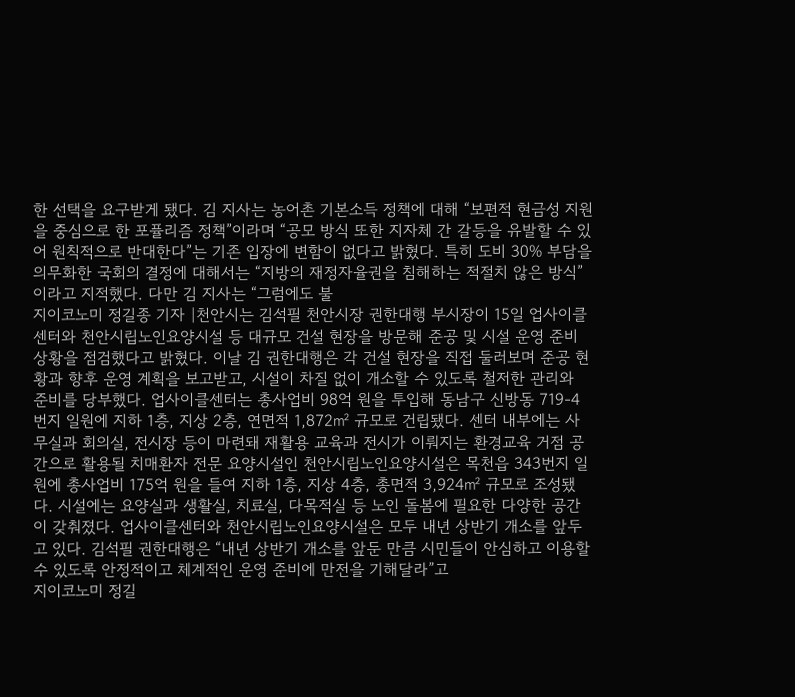한 선택을 요구받게 됐다. 김 지사는 농어촌 기본소득 정책에 대해 “보편적 현금성 지원을 중심으로 한 포퓰리즘 정책”이라며 “공모 방식 또한 지자체 간 갈등을 유발할 수 있어 원칙적으로 반대한다”는 기존 입장에 변함이 없다고 밝혔다. 특히 도비 30% 부담을 의무화한 국회의 결정에 대해서는 “지방의 재정자율권을 침해하는 적절치 않은 방식”이라고 지적했다. 다만 김 지사는 “그럼에도 불
지이코노미 정길종 기자 |천안시는 김석필 천안시장 권한대행 부시장이 15일 업사이클센터와 천안시립노인요양시설 등 대규모 건설 현장을 방문해 준공 및 시설 운영 준비 상황을 점검했다고 밝혔다. 이날 김 권한대행은 각 건설 현장을 직접 둘러보며 준공 현황과 향후 운영 계획을 보고받고, 시설이 차질 없이 개소할 수 있도록 철저한 관리와 준비를 당부했다. 업사이클센터는 총사업비 98억 원을 투입해 동남구 신방동 719-4번지 일원에 지하 1층, 지상 2층, 연면적 1,872㎡ 규모로 건립됐다. 센터 내부에는 사무실과 회의실, 전시장 등이 마련돼 재활용 교육과 전시가 이뤄지는 환경교육 거점 공간으로 활용될 치매환자 전문 요양시설인 천안시립노인요양시설은 목천읍 343번지 일원에 총사업비 175억 원을 들여 지하 1층, 지상 4층, 총면적 3,924㎡ 규모로 조성됐다. 시설에는 요양실과 생활실, 치료실, 다목적실 등 노인 돌봄에 필요한 다양한 공간이 갖춰졌다. 업사이클센터와 천안시립노인요양시설은 모두 내년 상반기 개소를 앞두고 있다. 김석필 권한대행은 “내년 상반기 개소를 앞둔 만큼 시민들이 안심하고 이용할 수 있도록 안정적이고 체계적인 운영 준비에 만전을 기해달라”고
지이코노미 정길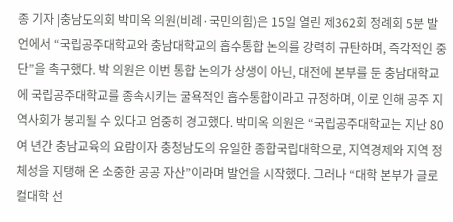종 기자 |충남도의회 박미옥 의원(비례·국민의힘)은 15일 열린 제362회 정례회 5분 발언에서 “국립공주대학교와 충남대학교의 흡수통합 논의를 강력히 규탄하며, 즉각적인 중단”을 촉구했다. 박 의원은 이번 통합 논의가 상생이 아닌, 대전에 본부를 둔 충남대학교에 국립공주대학교를 종속시키는 굴욕적인 흡수통합이라고 규정하며, 이로 인해 공주 지역사회가 붕괴될 수 있다고 엄중히 경고했다. 박미옥 의원은 “국립공주대학교는 지난 80여 년간 충남교육의 요람이자 충청남도의 유일한 종합국립대학으로, 지역경제와 지역 정체성을 지탱해 온 소중한 공공 자산”이라며 발언을 시작했다. 그러나 “대학 본부가 글로컬대학 선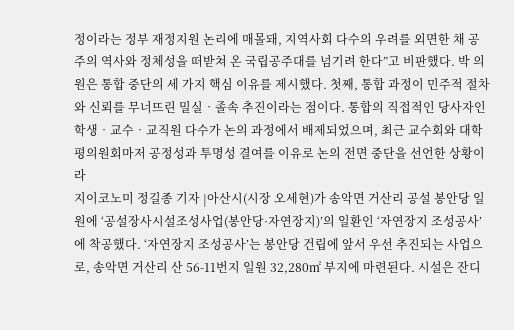정이라는 정부 재정지원 논리에 매몰돼, 지역사회 다수의 우려를 외면한 채 공주의 역사와 정체성을 떠받쳐 온 국립공주대를 넘기려 한다”고 비판했다. 박 의원은 통합 중단의 세 가지 핵심 이유를 제시했다. 첫째, 통합 과정이 민주적 절차와 신뢰를 무너뜨린 밀실‧졸속 추진이라는 점이다. 통합의 직접적인 당사자인 학생‧교수‧교직원 다수가 논의 과정에서 배제되었으며, 최근 교수회와 대학평의원회마저 공정성과 투명성 결여를 이유로 논의 전면 중단을 선언한 상황이라
지이코노미 정길종 기자 |아산시(시장 오세현)가 송악면 거산리 공설 봉안당 일원에 ‘공설장사시설조성사업(봉안당·자연장지)’의 일환인 ‘자연장지 조성공사’에 착공했다. ‘자연장지 조성공사’는 봉안당 건립에 앞서 우선 추진되는 사업으로, 송악면 거산리 산 56-11번지 일원 32,280㎡ 부지에 마련된다. 시설은 잔디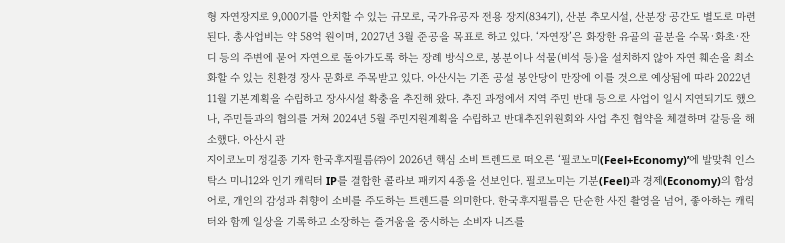형 자연장지로 9,000기를 안치할 수 있는 규모로, 국가유공자 전용 장지(834기), 산분 추모시설, 산분장 공간도 별도로 마련된다. 총사업비는 약 58억 원이며, 2027년 3월 준공을 목표로 하고 있다. ‘자연장’은 화장한 유골의 골분을 수목·화초·잔디 등의 주변에 묻어 자연으로 돌아가도록 하는 장례 방식으로, 봉분이나 석물(비석 등)을 설치하지 않아 자연 훼손을 최소화할 수 있는 친환경 장사 문화로 주목받고 있다. 아산시는 기존 공설 봉안당이 만장에 이를 것으로 예상됨에 따라 2022년 11월 기본계획을 수립하고 장사시설 확충을 추진해 왔다. 추진 과정에서 지역 주민 반대 등으로 사업이 일시 지연되기도 했으나, 주민들과의 협의를 거쳐 2024년 5월 주민지원계획을 수립하고 반대추진위원회와 사업 추진 협약을 체결하며 갈등을 해소했다. 아산시 관
지이코노미 정길종 기자 한국후지필름㈜이 2026년 핵심 소비 트렌드로 떠오른 ‘필코노미(Feel+Economy)’에 발맞춰 인스탁스 미니12와 인기 캐릭터 IP를 결합한 콜라보 패키지 4종을 선보인다. 필코노미는 기분(Feel)과 경제(Economy)의 합성어로, 개인의 감성과 취향이 소비를 주도하는 트렌드를 의미한다. 한국후지필름은 단순한 사진 촬영을 넘어, 좋아하는 캐릭터와 함께 일상을 기록하고 소장하는 즐거움을 중시하는 소비자 니즈를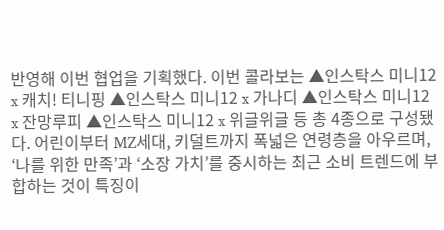반영해 이번 협업을 기획했다. 이번 콜라보는 ▲인스탁스 미니12 x 캐치! 티니핑 ▲인스탁스 미니12 x 가나디 ▲인스탁스 미니12 x 잔망루피 ▲인스탁스 미니12 x 위글위글 등 총 4종으로 구성됐다. 어린이부터 MZ세대, 키덜트까지 폭넓은 연령층을 아우르며, ‘나를 위한 만족’과 ‘소장 가치’를 중시하는 최근 소비 트렌드에 부합하는 것이 특징이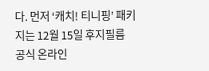다. 먼저 ‘캐치! 티니핑’ 패키지는 12월 15일 후지필름 공식 온라인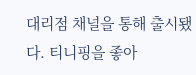대리점 채널을 통해 출시됐다. 티니핑을 좋아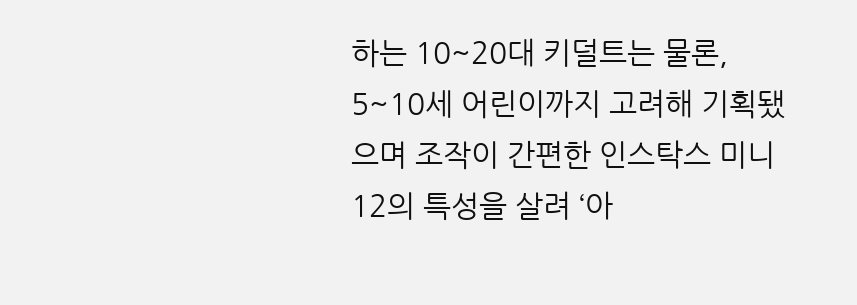하는 10~20대 키덜트는 물론, 5~10세 어린이까지 고려해 기획됐으며 조작이 간편한 인스탁스 미니12의 특성을 살려 ‘아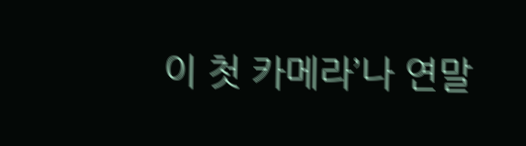이 첫 카메라’나 연말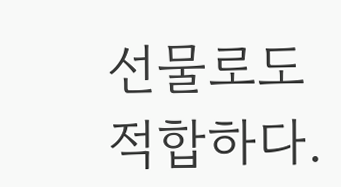선물로도 적합하다.